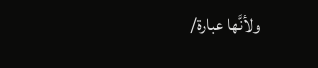ولأنَّها عبارة/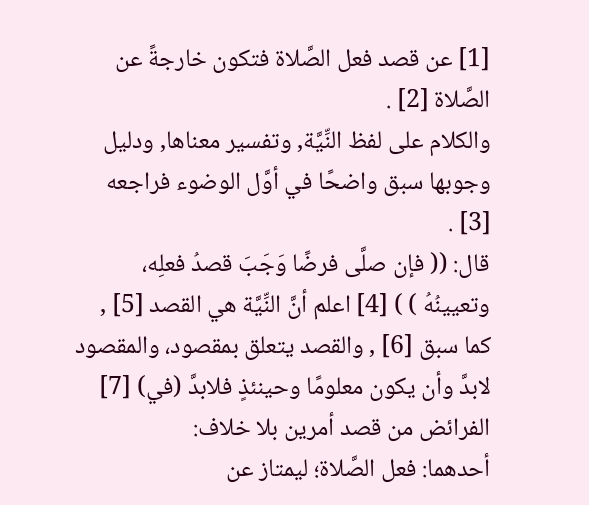[1] عن قصد فعل الصَّلاة فتكون خارجةً عن الصَّلاة [2] .
والكلام على لفظ النِّيَّة, وتفسير معناها, ودليل وجوبها سبق واضحًا في أوَّل الوضوء فراجعه [3] .
قال: (( فإن صلَّى فرضًا وَجَبَ قصدُ فعلِه، وتعيينُهُ ) ) [4] اعلم أنَّ النِّيَّة هي القصد [5] , كما سبق [6] , والقصد يتعلق بمقصود، والمقصود لابدَّ وأن يكون معلومًا وحينئذٍ فلابدَّ (في) [7] الفرائض من قصد أمرين بلا خلاف:
أحدهما: فعل الصَّلاة؛ ليمتاز عن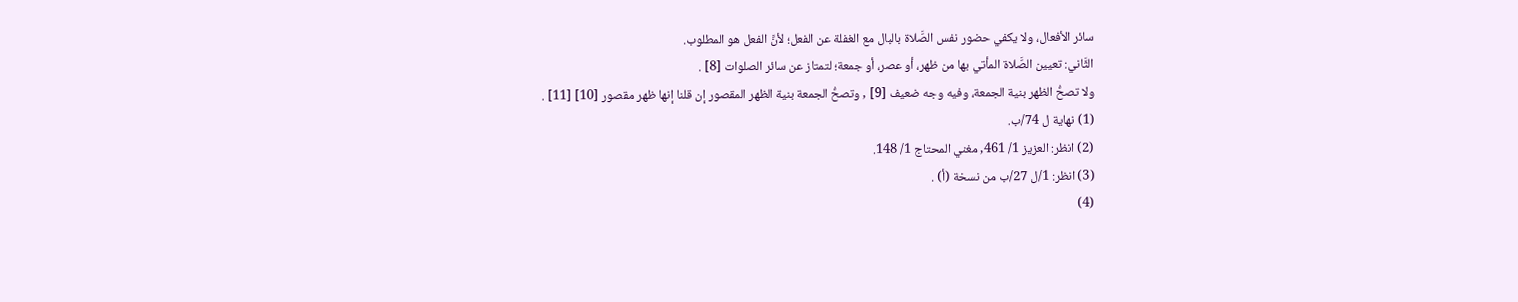سائر الأفعال، ولا يكفي حضور نفس الصَّلاة بالبال مع الغفلة عن الفعل؛ لأنَّ الفعل هو المطلوب.
الثَّاني: تعيين الصَّلاة المأتي بها من ظهر، أو عصر، أو جمعة؛ لتمتاز عن سائر الصلوات [8] .
ولا تصحُّ الظهر بنية الجمعة، وفيه وجه ضعيف [9] , وتصحُّ الجمعة بنية الظهر المقصور إن قلنا إنها ظهر مقصور [10] [11] .
(1) نهاية ل 74/ب.
(2) انظر: العزيز 1/ 461, مغني المحتاج 1/ 148.
(3) انظر: 1/ل 27/ب من نسخة (أ) .
(4)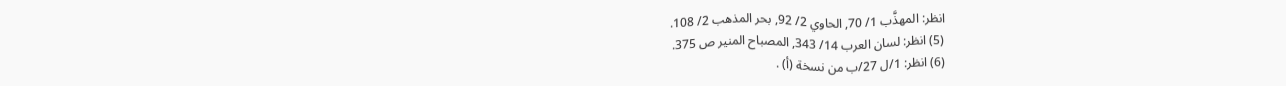انظر: المهذَّب 1/ 70, الحاوي 2/ 92, بحر المذهب 2/ 108.
(5) انظر: لسان العرب 14/ 343, المصباح المنير ص 375.
(6) انظر: 1/ل 27/ب من نسخة (أ) .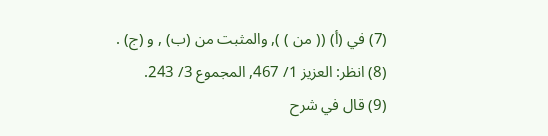(7) في (أ) (( من ) ), والمثبت من (ب) , و (ج) .
(8) انظر: العزيز 1/ 467, المجموع 3/ 243.
(9) قال في شرح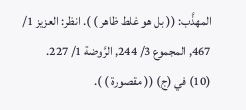المهذَّب: (( بل هو غلط ظاهر ) ). انظر: العزيز 1/ 467, المجموع 3/ 244, الرَّوضة 1/ 227.
(10) في (ج) (( مقصورة ) ).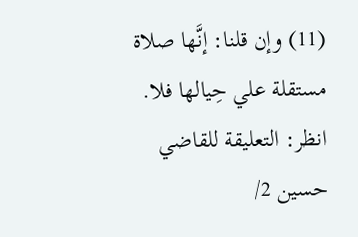(11) وإن قلنا: إنَّها صلاة مستقلة علي حِيالها فلا. انظر: التعليقة للقاضي حسين 2/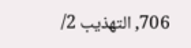706, التهذيب 2/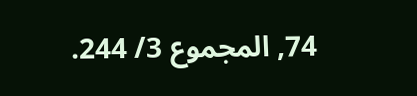74, المجموع 3/ 244.